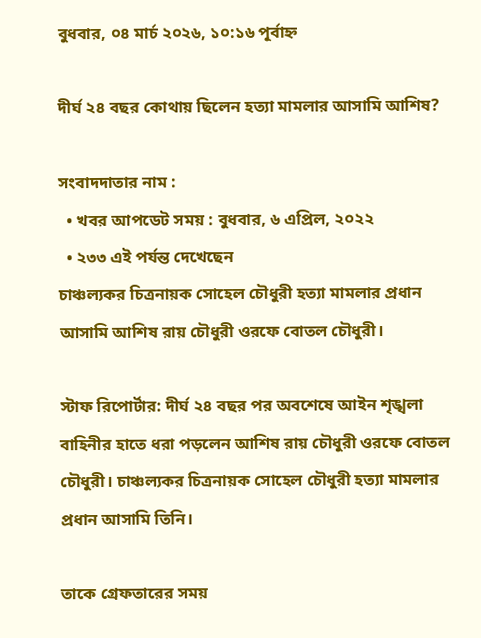বুধবার, ০৪ মার্চ ২০২৬, ১০:১৬ পূর্বাহ্ন

দীর্ঘ ২৪ বছর কোথায় ছিলেন হত্যা মামলার আসামি আশিষ?

সংবাদদাতার নাম :
  • খবর আপডেট সময় : বুধবার, ৬ এপ্রিল, ২০২২
  • ২৩৩ এই পর্যন্ত দেখেছেন
চাঞ্চল্যকর চিত্রনায়ক সোহেল চৌধুরী হত্যা মামলার প্রধান আসামি আশিষ রায় চৌধুরী ওরফে বোতল চৌধুরী।

স্টাফ রিপোর্টার: দীর্ঘ ২৪ বছর পর অবশেষে আইন শৃঙ্খলা বাহিনীর হাতে ধরা পড়লেন আশিষ রায় চৌধুরী ওরফে বোতল চৌধুরী। চাঞ্চল্যকর চিত্রনায়ক সোহেল চৌধুরী হত্যা মামলার প্রধান আসামি তিনি।

তাকে গ্রেফতারের সময়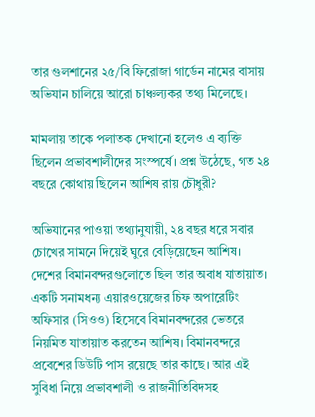তার গুলশানের ২৫/বি ফিরোজা গার্ডেন নামের বাসায় অভিযান চালিয়ে আরো চাঞ্চল্যকর তথ্য মিলেছে।

মামলায় তাকে পলাতক দেখানো হলেও এ ব্যক্তি ছিলেন প্রভাবশালীদের সংস্পর্ষে। প্রশ্ন উঠেছে, গত ২৪ বছরে কোথায় ছিলেন আশিষ রায় চৌধুরী?

অভিযানের পাওয়া তথ্যানুযায়ী, ২৪ বছর ধরে সবার চোখের সামনে দিয়েই ঘুরে বেড়িয়েছেন আশিষ। দেশের বিমানবন্দরগুলোতে ছিল তার অবাধ যাতায়াত। একটি সনামধন্য এয়ারওয়েজের চিফ অপারেটিং অফিসার (সিওও) হিসেবে বিমানবন্দরের ভেতরে নিয়মিত যাতায়াত করতেন আশিষ। বিমানবন্দরে প্রবেশের ডিউটি পাস রয়েছে তার কাছে। আর এই সুবিধা নিয়ে প্রভাবশালী ও রাজনীতিবিদসহ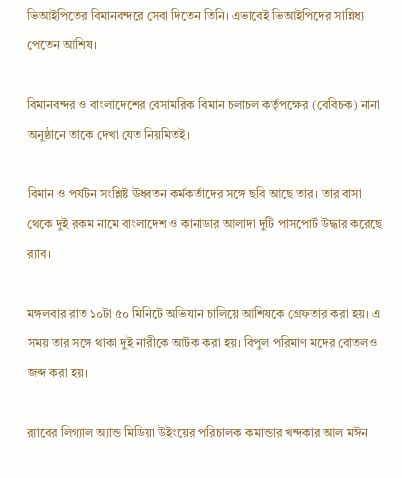ভিআইপিতের বিমানবন্দরে সেবা দিতেন তিনি। এভাবেই ভিআইপিদের সান্নিধ্য পেতেন আশিষ।

বিমানবন্দর ও বাংলাদেশের বেসামরিক বিমান চলাচল কর্তৃপক্ষের (বেবিচক) নানা অনুষ্ঠানে তাকে দেখা যেত নিয়মিতই।

বিমান ও পর্যটন সংশ্লিষ্ট ঊধ্বতন কর্মকর্তাদের সঙ্গে ছবি আছে তার। তার বাসা থেকে দুই রকম নামে বাংলাদেশ ও কানাডার আলাদা দুটি পাসপোর্ট উদ্ধার করেছে র‌্যাব।

মঙ্গলবার রাত ১০টা ৫০ মিনিটে অভিযান চালিয়ে আশিষকে গ্রেফতার করা হয়। এ সময় তার সঙ্গে থাকা দুই নারীকে আটক করা হয়। বিপুল পরিমাণ মদের বোতলও জব্দ করা হয়।

র‍্যাবের লিগ্যাল অ্যান্ড মিডিয়া উইংয়ের পরিচালক কমান্ডার খন্দকার আল মঈন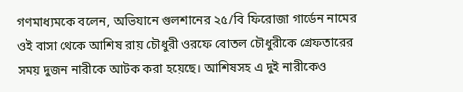গণমাধ্যমকে বলেন, অভিযানে গুলশানের ২৫/বি ফিরোজা গার্ডেন নামের ওই বাসা থেকে আশিষ রায় চৌধুরী ওরফে বোতল চৌধুরীকে গ্রেফতারের সময় দুজন নারীকে আটক করা হয়েছে। আশিষসহ এ দুই নারীকেও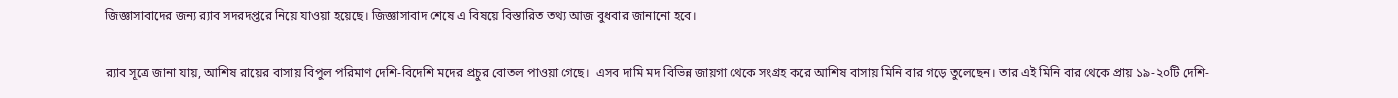জিজ্ঞাসাবাদের জন্য র‍্যাব সদরদপ্তরে নিয়ে যাওয়া হয়েছে। জিজ্ঞাসাবাদ শেষে এ বিষয়ে বিস্তারিত তথ্য আজ বুধবার জানানো হবে।

র‍্যাব সূত্রে জানা যায়, আশিষ রায়ের বাসায় বিপুল পরিমাণ দেশি-বিদেশি মদের প্রচুর বোতল পাওয়া গেছে।  এসব দামি মদ বিভিন্ন জায়গা থেকে সংগ্রহ করে আশিষ বাসায় মিনি বার গড়ে তুলেছেন। তার এই মিনি বার থেকে প্রায় ১৯-২০টি দেশি-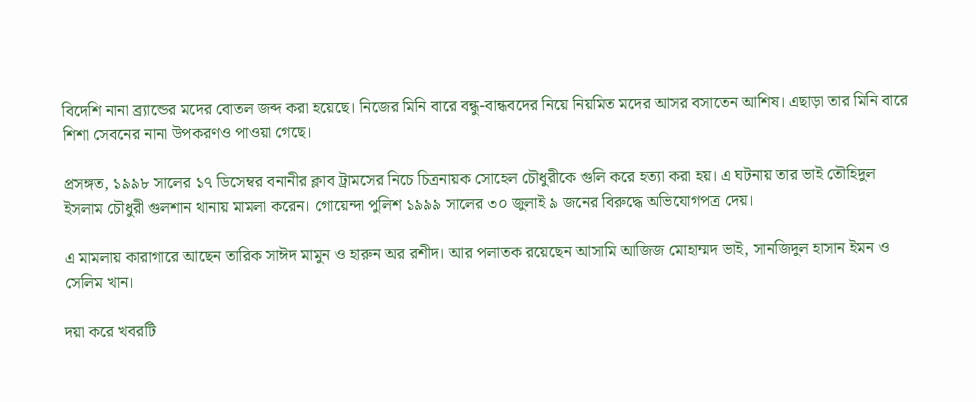বিদেশি নানা ব্র্যান্ডের মদের বোতল জব্দ করা হয়েছে। নিজের মিনি বারে বন্ধু-বান্ধবদের নিয়ে নিয়মিত মদের আসর বসাতেন আশিষ। এছাড়া তার মিনি বারে শিশা সেবনের নানা উপকরণও পাওয়া গেছে।

প্রসঙ্গত, ১৯৯৮ সালের ১৭ ডিসেম্বর বনানীর ক্লাব ট্রামসের নিচে চিত্রনায়ক সোহেল চৌধুরীকে গুলি করে হত্যা করা হয়। এ ঘটনায় তার ভাই তৌহিদুল ইসলাম চৌধুরী গুলশান থানায় মামলা করেন। গোয়েন্দা পুলিশ ১৯৯৯ সালের ৩০ জুলাই ৯ জনের বিরুদ্ধে অভিযোগপত্র দেয়।

এ মামলায় কারাগারে আছেন তারিক সাঈদ মামুন ও হারুন অর রশীদ। আর পলাতক রয়েছেন আসামি আজিজ মোহাম্মদ ভাই, সানজিদুল হাসান ইমন ও সেলিম খান।

দয়া করে খবরটি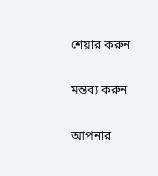শেয়ার করুন

মন্তব্য করুন

আপনার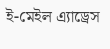ই-মেইল এ্যাড্রেস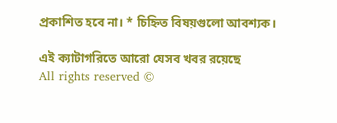প্রকাশিত হবে না। * চিহ্নিত বিষয়গুলো আবশ্যক।

এই ক্যাটাগরিতে আরো যেসব খবর রয়েছে
All rights reserved ©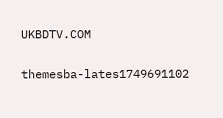UKBDTV.COM

themesba-lates1749691102